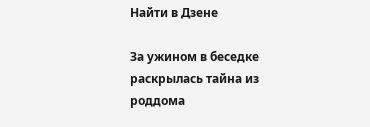Найти в Дзене

За ужином в беседке раскрылась тайна из роддома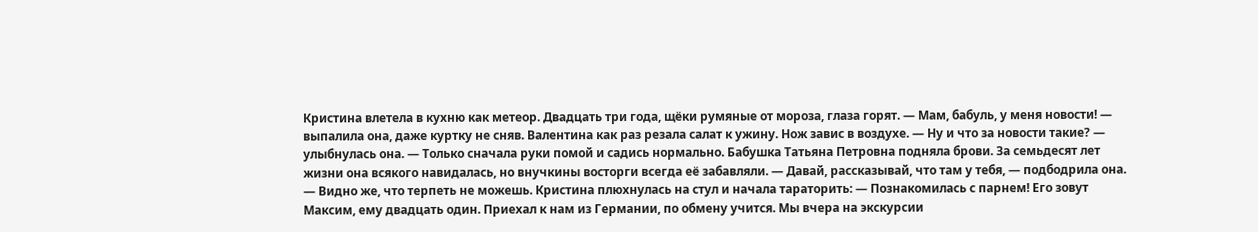Кристина влетела в кухню как метеор. Двадцать три года, щёки румяные от мороза, глаза горят. — Мам, бабуль, у меня новости! — выпалила она, даже куртку не сняв. Валентина как раз резала салат к ужину. Нож завис в воздухе. — Ну и что за новости такие? — улыбнулась она. — Только сначала руки помой и садись нормально. Бабушка Татьяна Петровна подняла брови. За семьдесят лет жизни она всякого навидалась, но внучкины восторги всегда её забавляли. — Давай, рассказывай, что там у тебя, — подбодрила она. — Видно же, что терпеть не можешь. Кристина плюхнулась на стул и начала тараторить: — Познакомилась с парнем! Его зовут Максим, ему двадцать один. Приехал к нам из Германии, по обмену учится. Мы вчера на экскурсии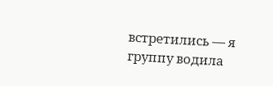встретились — я группу водила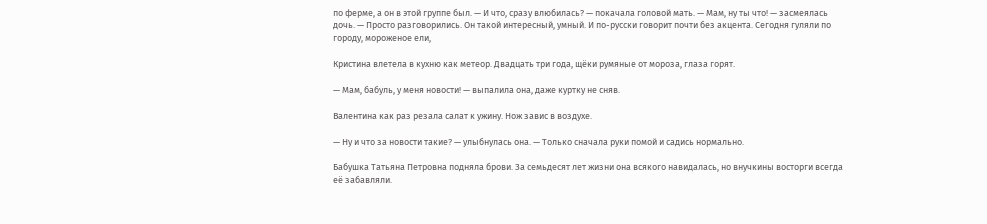по ферме, а он в этой группе был. — И что, сразу влюбилась? — покачала головой мать. — Мам, ну ты что! — засмеялась дочь. — Просто разговорились. Он такой интересный, умный. И по-русски говорит почти без акцента. Сегодня гуляли по городу, мороженое ели,

Кристина влетела в кухню как метеор. Двадцать три года, щёки румяные от мороза, глаза горят.

— Мам, бабуль, у меня новости! — выпалила она, даже куртку не сняв.

Валентина как раз резала салат к ужину. Нож завис в воздухе.

— Ну и что за новости такие? — улыбнулась она. — Только сначала руки помой и садись нормально.

Бабушка Татьяна Петровна подняла брови. За семьдесят лет жизни она всякого навидалась, но внучкины восторги всегда её забавляли.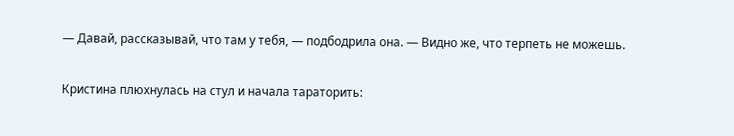— Давай, рассказывай, что там у тебя, — подбодрила она. — Видно же, что терпеть не можешь.

Кристина плюхнулась на стул и начала тараторить: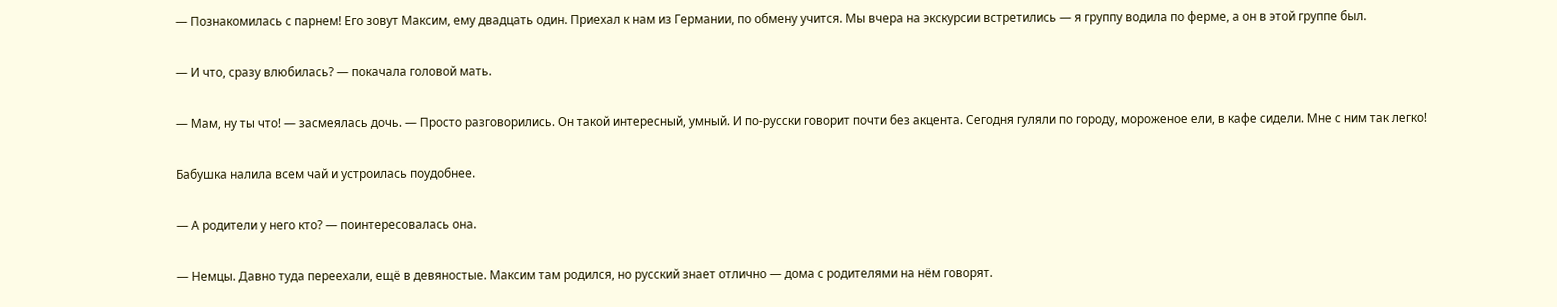— Познакомилась с парнем! Его зовут Максим, ему двадцать один. Приехал к нам из Германии, по обмену учится. Мы вчера на экскурсии встретились — я группу водила по ферме, а он в этой группе был.

— И что, сразу влюбилась? — покачала головой мать.

— Мам, ну ты что! — засмеялась дочь. — Просто разговорились. Он такой интересный, умный. И по-русски говорит почти без акцента. Сегодня гуляли по городу, мороженое ели, в кафе сидели. Мне с ним так легко!

Бабушка налила всем чай и устроилась поудобнее.

— А родители у него кто? — поинтересовалась она.

— Немцы. Давно туда переехали, ещё в девяностые. Максим там родился, но русский знает отлично — дома с родителями на нём говорят.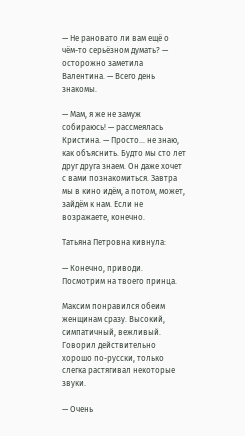— Не рановато ли вам ещё о чём-то серьёзном думать? — осторожно заметила Валентина. — Всего день знакомы.

— Мам, я же не замуж собираюсь! — рассмеялась Кристина. — Просто... не знаю, как объяснить. Будто мы сто лет друг друга знаем. Он даже хочет с вами познакомиться. Завтра мы в кино идём, а потом, может, зайдём к нам. Если не возражаете, конечно.

Татьяна Петровна кивнула:

— Конечно, приводи. Посмотрим на твоего принца.

Максим понравился обеим женщинам сразу. Высокий, симпатичный, вежливый. Говорил действительно хорошо по-русски, только слегка растягивал некоторые звуки.

— Очень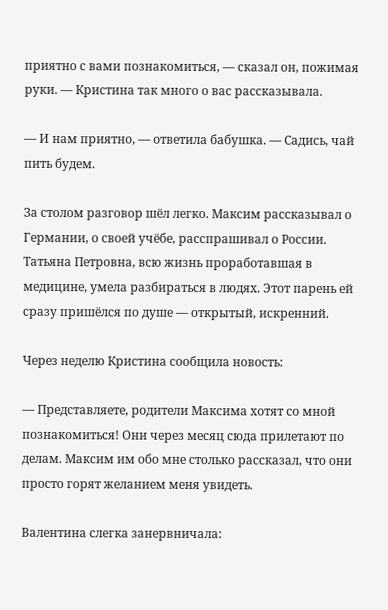приятно с вами познакомиться, — сказал он, пожимая руки. — Кристина так много о вас рассказывала.

— И нам приятно, — ответила бабушка. — Садись, чай пить будем.

За столом разговор шёл легко. Максим рассказывал о Германии, о своей учёбе, расспрашивал о России. Татьяна Петровна, всю жизнь проработавшая в медицине, умела разбираться в людях. Этот парень ей сразу пришёлся по душе — открытый, искренний.

Через неделю Кристина сообщила новость:

— Представляете, родители Максима хотят со мной познакомиться! Они через месяц сюда прилетают по делам. Максим им обо мне столько рассказал, что они просто горят желанием меня увидеть.

Валентина слегка занервничала: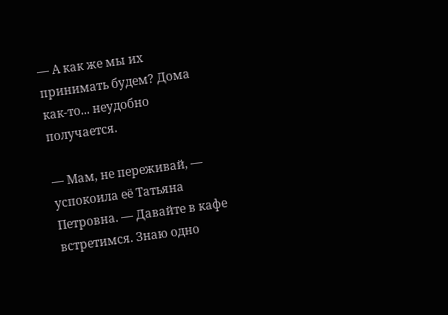— А как же мы их принимать будем? Дома как-то... неудобно получается.

— Мам, не переживай, — успокоила её Татьяна Петровна. — Давайте в кафе встретимся. Знаю одно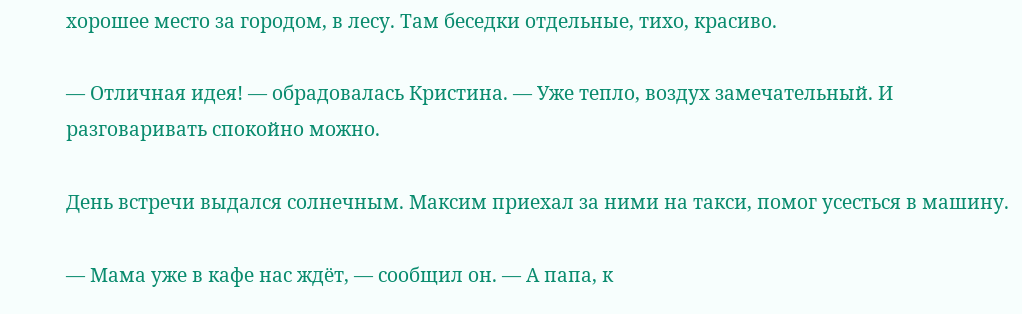хорошее место за городом, в лесу. Там беседки отдельные, тихо, красиво.

— Отличная идея! — обрадовалась Кристина. — Уже тепло, воздух замечательный. И разговаривать спокойно можно.

День встречи выдался солнечным. Максим приехал за ними на такси, помог усесться в машину.

— Мама уже в кафе нас ждёт, — сообщил он. — А папа, к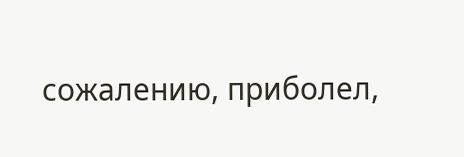сожалению, приболел,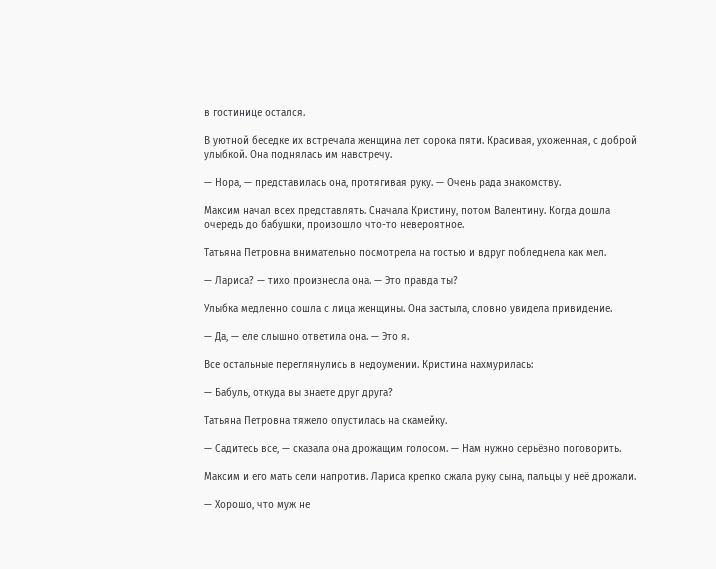в гостинице остался.

В уютной беседке их встречала женщина лет сорока пяти. Красивая, ухоженная, с доброй улыбкой. Она поднялась им навстречу.

— Нора, — представилась она, протягивая руку. — Очень рада знакомству.

Максим начал всех представлять. Сначала Кристину, потом Валентину. Когда дошла очередь до бабушки, произошло что-то невероятное.

Татьяна Петровна внимательно посмотрела на гостью и вдруг побледнела как мел.

— Лариса? — тихо произнесла она. — Это правда ты?

Улыбка медленно сошла с лица женщины. Она застыла, словно увидела привидение.

— Да, — еле слышно ответила она. — Это я.

Все остальные переглянулись в недоумении. Кристина нахмурилась:

— Бабуль, откуда вы знаете друг друга?

Татьяна Петровна тяжело опустилась на скамейку.

— Садитесь все, — сказала она дрожащим голосом. — Нам нужно серьёзно поговорить.

Максим и его мать сели напротив. Лариса крепко сжала руку сына, пальцы у неё дрожали.

— Хорошо, что муж не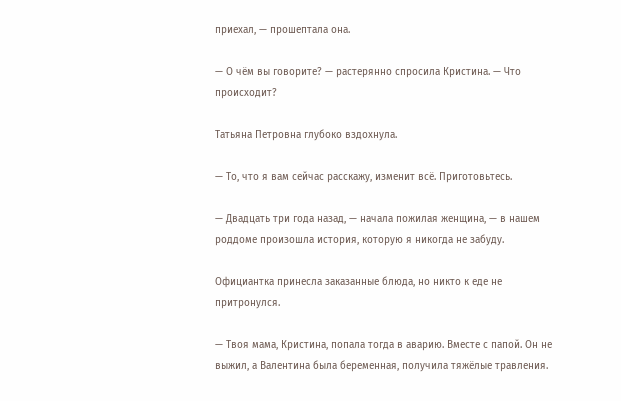приехал, — прошептала она.

— О чём вы говорите? — растерянно спросила Кристина. — Что происходит?

Татьяна Петровна глубоко вздохнула.

— То, что я вам сейчас расскажу, изменит всё. Приготовьтесь.

— Двадцать три года назад, — начала пожилая женщина, — в нашем роддоме произошла история, которую я никогда не забуду.

Официантка принесла заказанные блюда, но никто к еде не притронулся.

— Твоя мама, Кристина, попала тогда в аварию. Вместе с папой. Он не выжил, а Валентина была беременная, получила тяжёлые травления.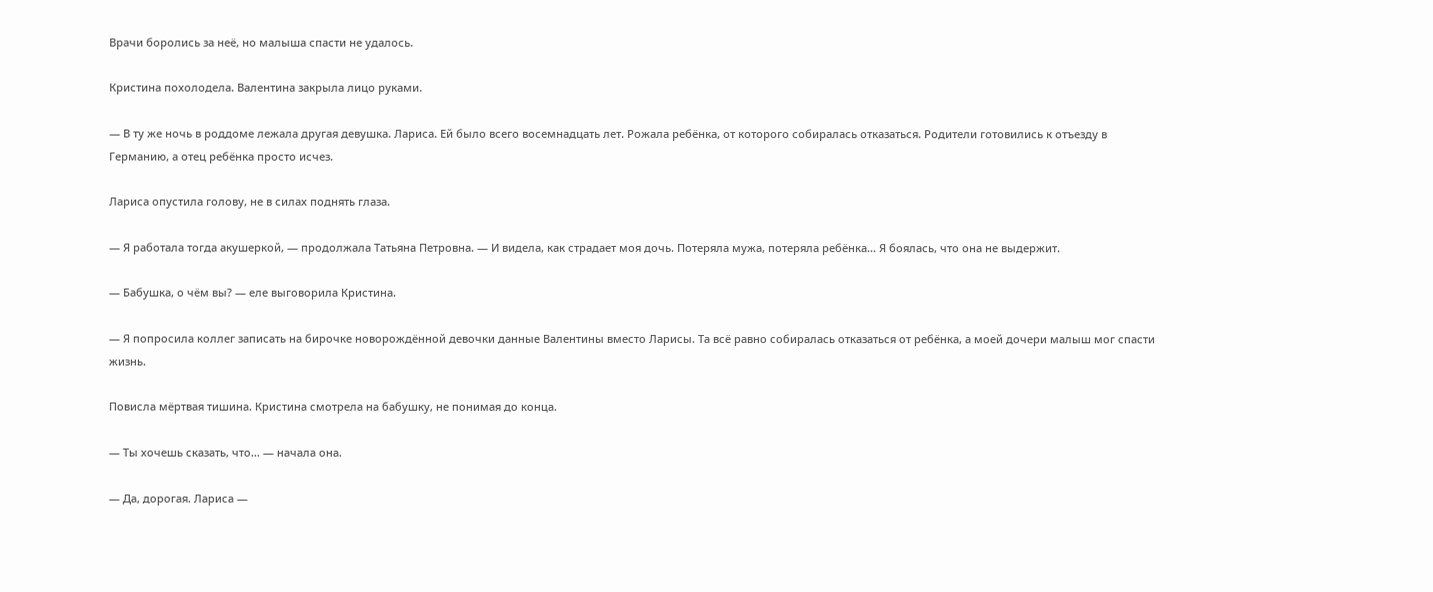Врачи боролись за неё, но малыша спасти не удалось.

Кристина похолодела. Валентина закрыла лицо руками.

— В ту же ночь в роддоме лежала другая девушка. Лариса. Ей было всего восемнадцать лет. Рожала ребёнка, от которого собиралась отказаться. Родители готовились к отъезду в Германию, а отец ребёнка просто исчез.

Лариса опустила голову, не в силах поднять глаза.

— Я работала тогда акушеркой, — продолжала Татьяна Петровна. — И видела, как страдает моя дочь. Потеряла мужа, потеряла ребёнка... Я боялась, что она не выдержит.

— Бабушка, о чём вы? — еле выговорила Кристина.

— Я попросила коллег записать на бирочке новорождённой девочки данные Валентины вместо Ларисы. Та всё равно собиралась отказаться от ребёнка, а моей дочери малыш мог спасти жизнь.

Повисла мёртвая тишина. Кристина смотрела на бабушку, не понимая до конца.

— Ты хочешь сказать, что... — начала она.

— Да, дорогая. Лариса —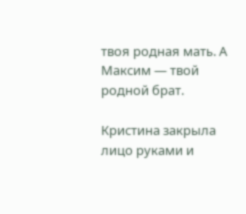твоя родная мать. А Максим — твой родной брат.

Кристина закрыла лицо руками и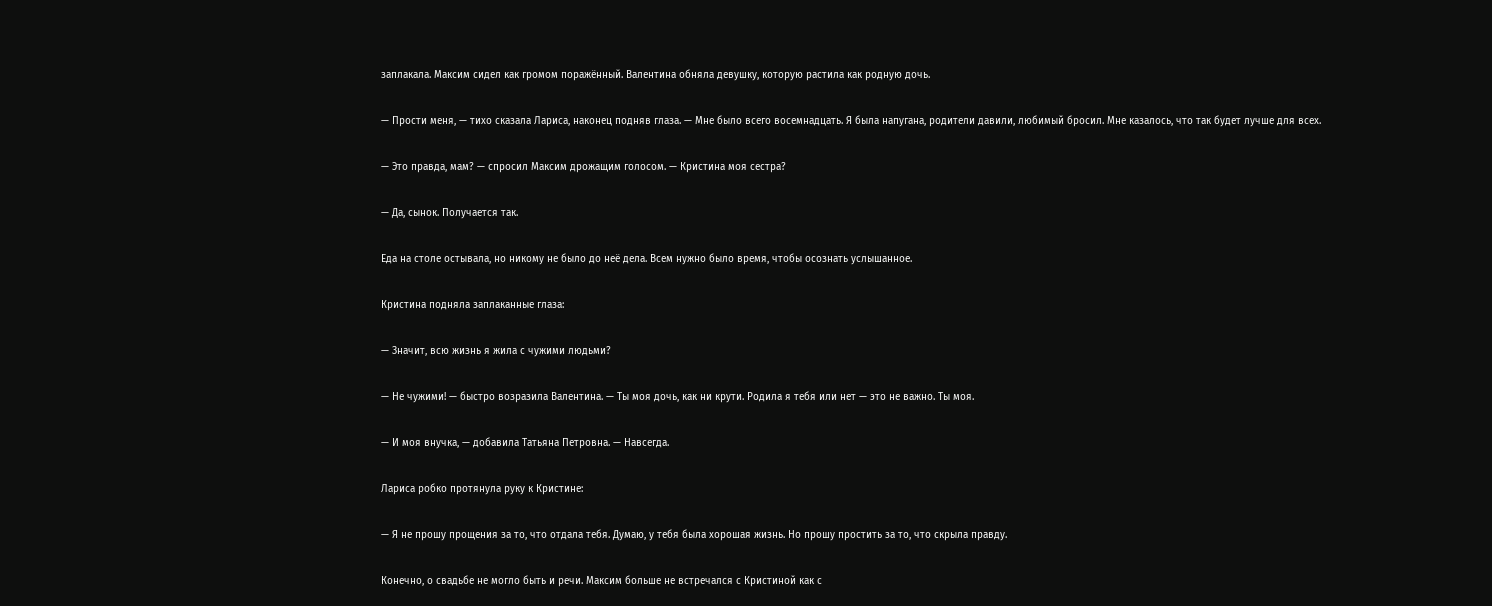заплакала. Максим сидел как громом поражённый. Валентина обняла девушку, которую растила как родную дочь.

— Прости меня, — тихо сказала Лариса, наконец подняв глаза. — Мне было всего восемнадцать. Я была напугана, родители давили, любимый бросил. Мне казалось, что так будет лучше для всех.

— Это правда, мам? — спросил Максим дрожащим голосом. — Кристина моя сестра?

— Да, сынок. Получается так.

Еда на столе остывала, но никому не было до неё дела. Всем нужно было время, чтобы осознать услышанное.

Кристина подняла заплаканные глаза:

— Значит, всю жизнь я жила с чужими людьми?

— Не чужими! — быстро возразила Валентина. — Ты моя дочь, как ни крути. Родила я тебя или нет — это не важно. Ты моя.

— И моя внучка, — добавила Татьяна Петровна. — Навсегда.

Лариса робко протянула руку к Кристине:

— Я не прошу прощения за то, что отдала тебя. Думаю, у тебя была хорошая жизнь. Но прошу простить за то, что скрыла правду.

Конечно, о свадьбе не могло быть и речи. Максим больше не встречался с Кристиной как с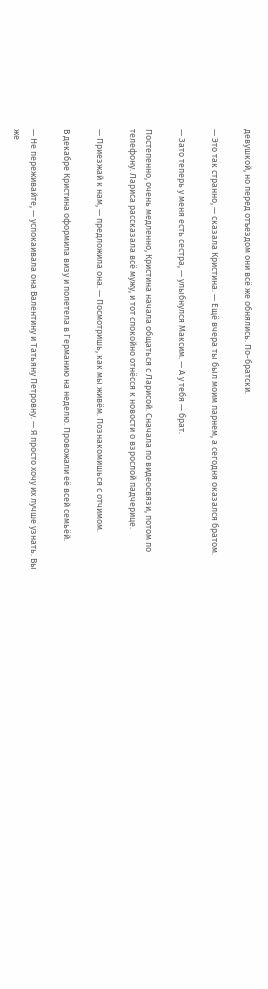девушкой, но перед отъездом они всё же обнялись. По-братски.

— Это так странно, — сказала Кристина. — Ещё вчера ты был моим парнем, а сегодня оказался братом.

— Зато теперь у меня есть сестра, — улыбнулся Максим. — А у тебя — брат.

Постепенно, очень медленно, Кристина начала общаться с Ларисой. Сначала по видеосвязи, потом по телефону. Лариса рассказала всё мужу, и тот спокойно отнёсся к новости о взрослой падчерице.

— Приезжай к нам, — предложила она. — Посмотришь, как мы живём. Познакомишься с отчимом.

В декабре Кристина оформила визу и полетела в Германию на неделю. Провожали её всей семьёй.

— Не переживайте, — успокаивала она Валентину и Татьяну Петровну. — Я просто хочу их лучше узнать. Вы же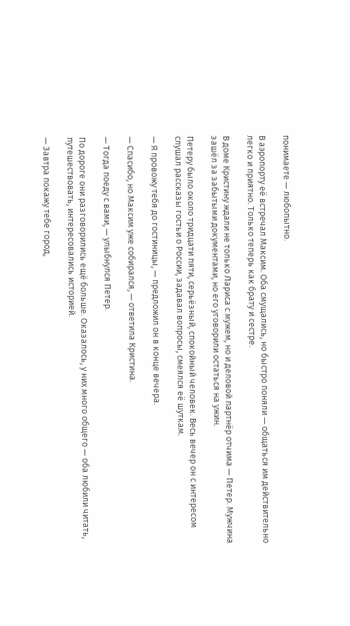понимаете — любопытно.

В аэропорту её встречал Максим. Оба смущались, но быстро поняли — общаться им действительно легко и приятно. Только теперь как брату и сестре.

В доме Кристину ждали не только Лариса с мужем, но и деловой партнёр отчима — Петер. Мужчина зашёл за забытыми документами, но его уговорили остаться на ужин.

Петеру было около тридцати пяти, серьёзный, спокойный человек. Весь вечер он с интересом слушал рассказы гостьи о России, задавал вопросы, смеялся её шуткам.

— Я провожу тебя до гостиницы, — предложил он в конце вечера.

— Спасибо, но Максим уже собирался, — ответила Кристина.

— Тогда поеду с вами, — улыбнулся Петер.

По дороге они разговорились ещё больше. Оказалось, у них много общего — оба любили читать, путешествовать, интересовались историей.

— Завтра покажу тебе город,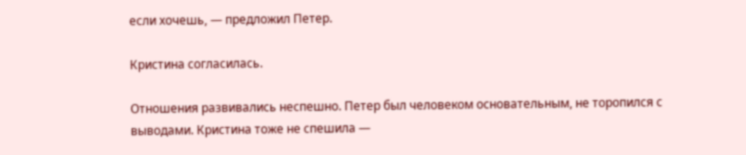если хочешь, — предложил Петер.

Кристина согласилась.

Отношения развивались неспешно. Петер был человеком основательным, не торопился с выводами. Кристина тоже не спешила —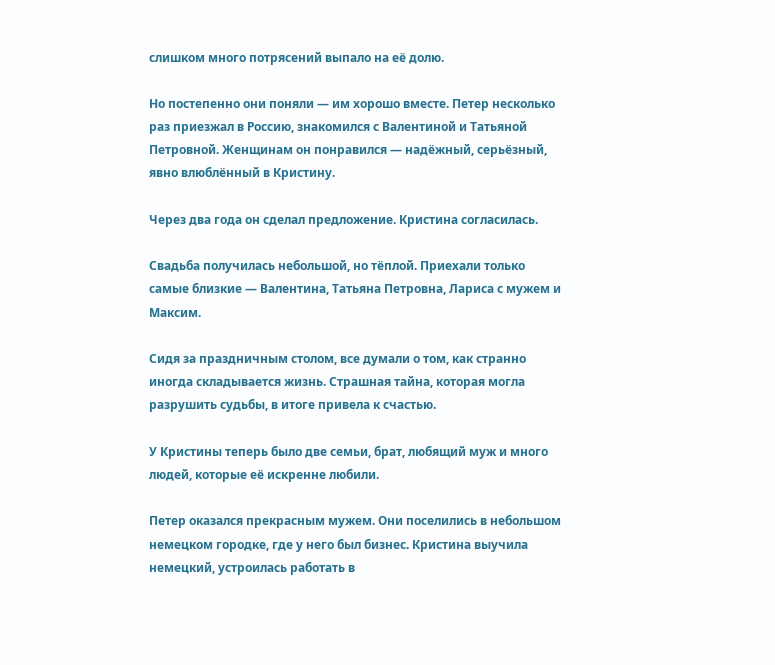слишком много потрясений выпало на её долю.

Но постепенно они поняли — им хорошо вместе. Петер несколько раз приезжал в Россию, знакомился с Валентиной и Татьяной Петровной. Женщинам он понравился — надёжный, серьёзный, явно влюблённый в Кристину.

Через два года он сделал предложение. Кристина согласилась.

Свадьба получилась небольшой, но тёплой. Приехали только самые близкие — Валентина, Татьяна Петровна, Лариса с мужем и Максим.

Сидя за праздничным столом, все думали о том, как странно иногда складывается жизнь. Страшная тайна, которая могла разрушить судьбы, в итоге привела к счастью.

У Кристины теперь было две семьи, брат, любящий муж и много людей, которые её искренне любили.

Петер оказался прекрасным мужем. Они поселились в небольшом немецком городке, где у него был бизнес. Кристина выучила немецкий, устроилась работать в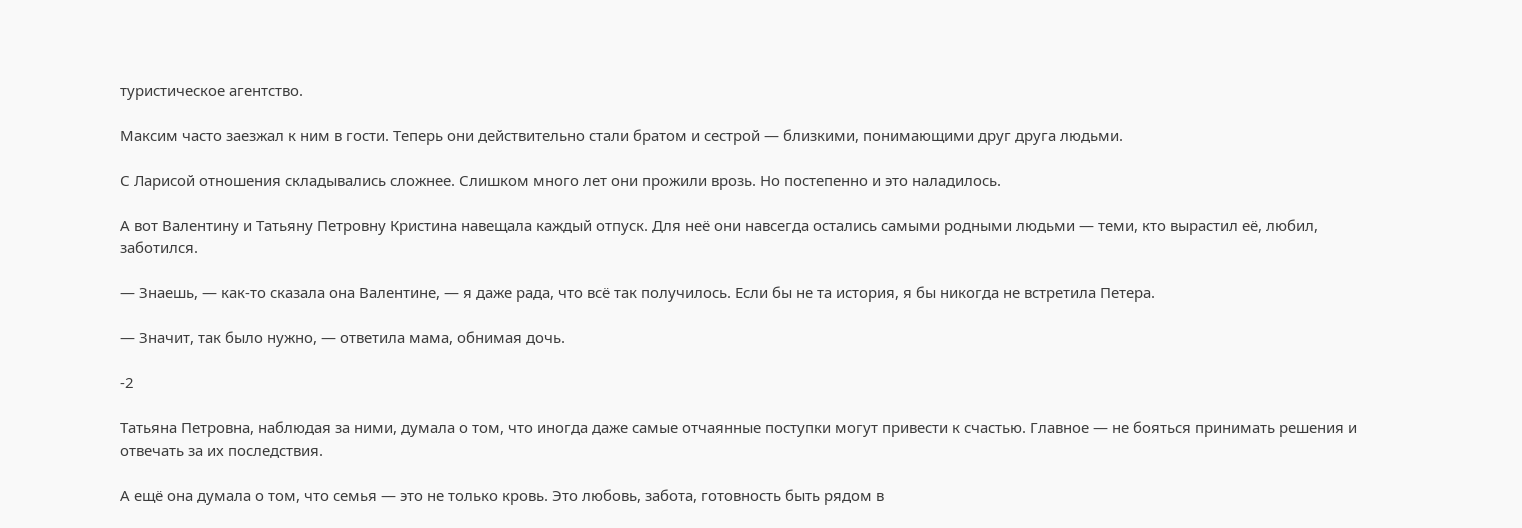туристическое агентство.

Максим часто заезжал к ним в гости. Теперь они действительно стали братом и сестрой — близкими, понимающими друг друга людьми.

С Ларисой отношения складывались сложнее. Слишком много лет они прожили врозь. Но постепенно и это наладилось.

А вот Валентину и Татьяну Петровну Кристина навещала каждый отпуск. Для неё они навсегда остались самыми родными людьми — теми, кто вырастил её, любил, заботился.

— Знаешь, — как-то сказала она Валентине, — я даже рада, что всё так получилось. Если бы не та история, я бы никогда не встретила Петера.

— Значит, так было нужно, — ответила мама, обнимая дочь.

-2

Татьяна Петровна, наблюдая за ними, думала о том, что иногда даже самые отчаянные поступки могут привести к счастью. Главное — не бояться принимать решения и отвечать за их последствия.

А ещё она думала о том, что семья — это не только кровь. Это любовь, забота, готовность быть рядом в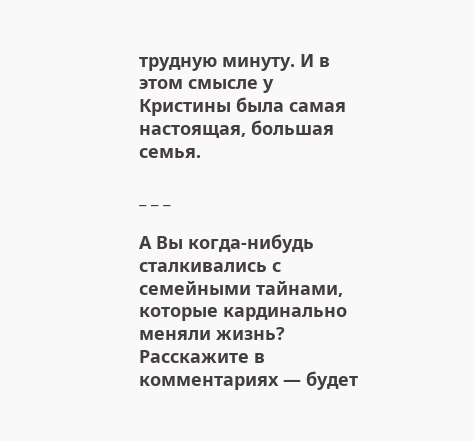трудную минуту. И в этом смысле у Кристины была самая настоящая, большая семья.

_ _ _

А Вы когда-нибудь сталкивались с семейными тайнами, которые кардинально меняли жизнь? Расскажите в комментариях — будет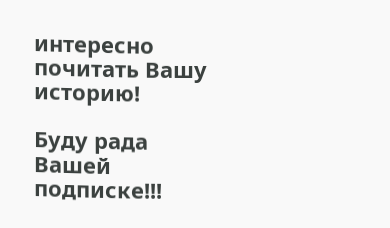интересно почитать Вашу историю!

Буду рада Вашей подписке!!!